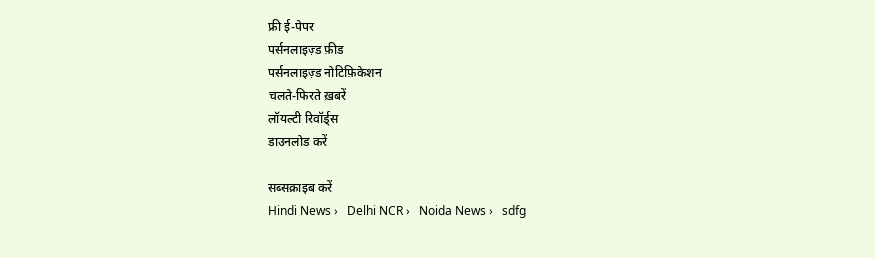फ्री ई-पेपर
पर्सनलाइज़्ड फ़ीड
पर्सनलाइज़्ड नोटिफ़िकेशन
चलते-फिरते ख़बरें
लॉयल्टी रिवॉर्ड्स
डाउनलोड करें

सब्सक्राइब करें
Hindi News ›   Delhi NCR ›   Noida News ›   sdfg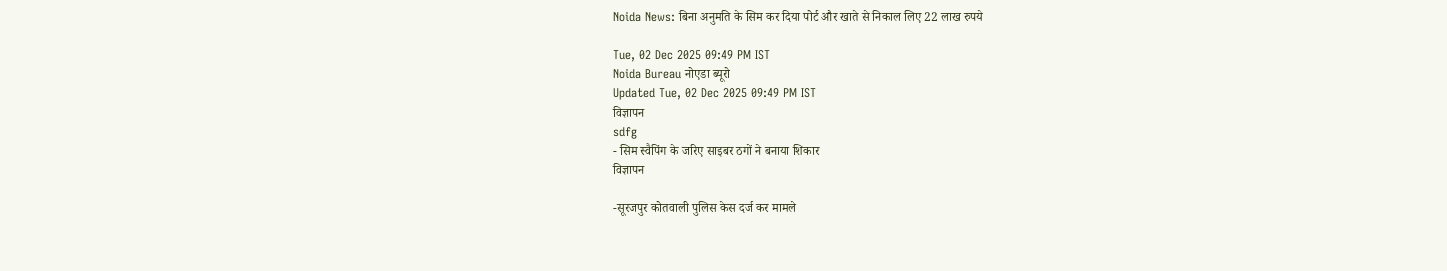Noida News: बिना अनुमति के सिम कर दिया पोर्ट और खाते से निकाल लिए 22 लाख रुपये

Tue, 02 Dec 2025 09:49 PM IST
Noida Bureau नोएडा ब्यूरो
Updated Tue, 02 Dec 2025 09:49 PM IST
विज्ञापन
sdfg
- सिम स्वैपिंग के जरिए साइबर ठगों ने बनाया शिकार
विज्ञापन

-सूरजपुर कोतवाली पुलिस केस दर्ज कर मामले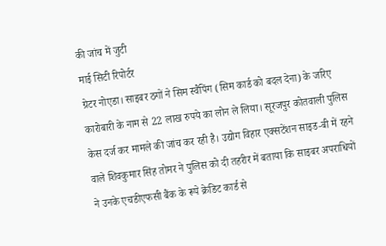की जांच में जुटी
माई सिटी रिपोर्टर
ग्रेटर नोएडा। साइबर ठगों ने सिम स्वैपिंग (सिम कार्ड को बदल देना) के जरिए कारोबारी के नाम से 22 लाख रुपये का लोन ले लिया। सूरजपुर कोतवाली पुलिस केस दर्ज कर मामले की जांच कर रही है। उद्योग विहार एक्सटेंशन साइड-बी में रहने वाले शिवकुमार सिंह तोमर ने पुलिस को दी तहरीर में बताया कि साइबर अपराधियों ने उनके एचडीएफसी बैंक के रूपे क्रेडिट कार्ड से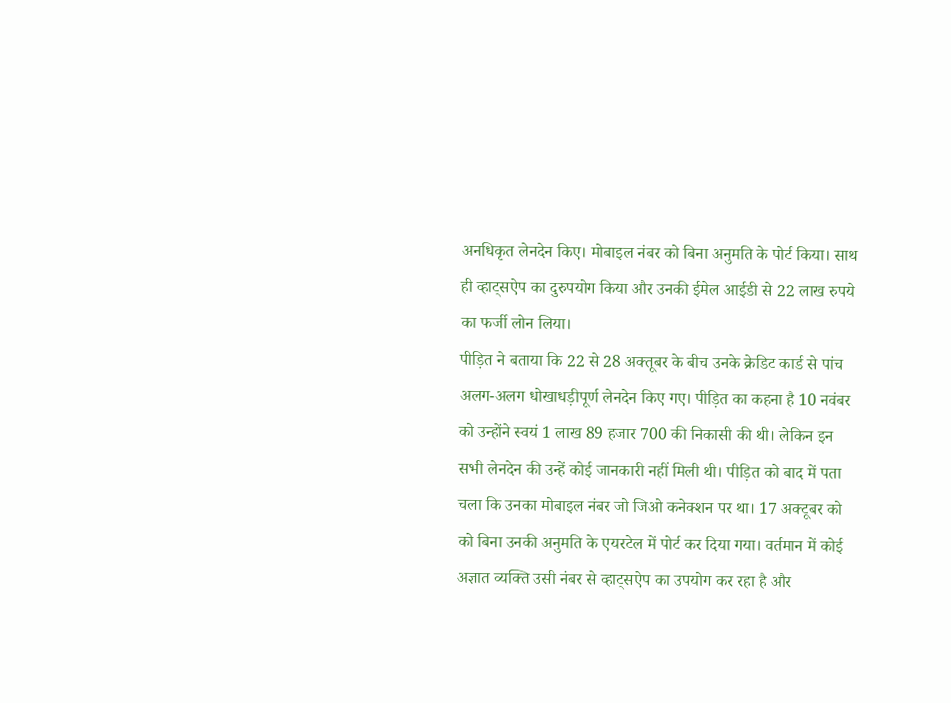अनधिकृत लेनदेन किए। मोबाइल नंबर को बिना अनुमति के पोर्ट किया। साथ ही व्हाट्सऐप का दुरुपयोग किया और उनकी ईमेल आईडी से 22 लाख रुपये का फर्जी लोन लिया।
पीड़ित ने बताया कि 22 से 28 अक्तूबर के बीच उनके क्रेडिट कार्ड से पांच अलग-अलग धोखाधड़ीपूर्ण लेनदेन किए गए। पीड़ित का कहना है 10 नवंबर को उन्होंने स्वयं 1 लाख 89 हजार 700 की निकासी की थी। लेकिन इन सभी लेनदेन की उन्हें कोई जानकारी नहीं मिली थी। पीड़ित को बाद में पता चला कि उनका मोबाइल नंबर जो जिओ कनेक्शन पर था। 17 अक्टूबर को को बिना उनकी अनुमति के एयरटेल में पोर्ट कर दिया गया। वर्तमान में कोई अज्ञात व्यक्ति उसी नंबर से व्हाट्सऐप का उपयोग कर रहा है और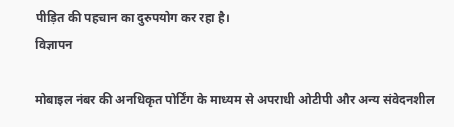पीड़ित की पहचान का दुरुपयोग कर रहा है।
विज्ञापन

मोबाइल नंबर की अनधिकृत पोर्टिंग के माध्यम से अपराधी ओटीपी और अन्य संवेदनशील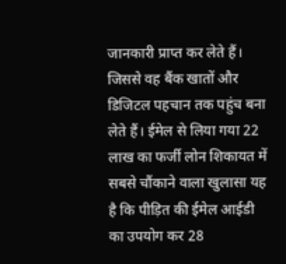जानकारी प्राप्त कर लेते हैं। जिससे वह बैंक खातों और डिजिटल पहचान तक पहुंच बना लेते हैं। ईमेल से लिया गया 22 लाख का फर्जी लोन शिकायत में सबसे चौंकाने वाला खुलासा यह है कि पीड़ित की ईमेल आईडी का उपयोग कर 28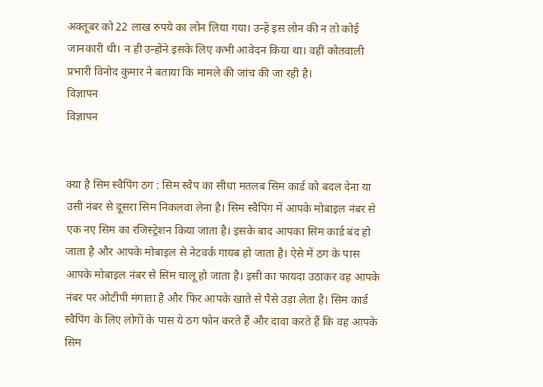अक्तूबर को 22 लाख रुपये का लोन लिया गया। उन्हें इस लोन की न तो कोई जानकारी थी। न ही उन्होंने इसके लिए कभी आवेदन किया था। वहीं कोतवाली प्रभारी विनोद कुमार ने बताया कि मामले की जांच की जा रही है।
विज्ञापन
विज्ञापन


क्या है सिम स्वैपिंग ठग : सिम स्वैप का सीधा मतलब सिम कार्ड को बदल देना या उसी नंबर से दूसरा सिम निकलवा लेना है। सिम स्वैपिंग में आपके मोबाइल नंबर से एक नए सिम का रजिस्ट्रेशन किया जाता है। इसके बाद आपका सिम कार्ड बंद हो जाता है और आपके मोबाइल से नेटवर्क गायब हो जाता है। ऐसे में ठग के पास आपके मोबाइल नंबर से सिम चालू हो जाता है। इसी का फायदा उठाकर वह आपके नंबर पर ओटीपी मंगाता है और फिर आपके खाते से पैसे उड़ा लेता है। सिम कार्ड स्वैपिंग के लिए लोगों के पास ये ठग फोन करते हैं और दावा करते हैं कि वह आपके सिम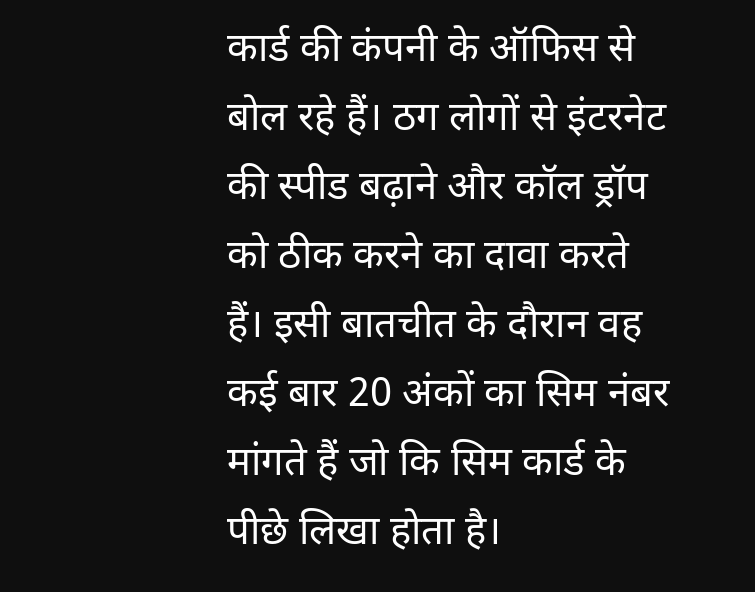कार्ड की कंपनी के ऑफिस से बोल रहे हैं। ठग लोगों से इंटरनेट की स्पीड बढ़ाने और कॉल ड्रॉप को ठीक करने का दावा करते हैं। इसी बातचीत के दौरान वह कई बार 20 अंकों का सिम नंबर मांगते हैं जो कि सिम कार्ड के पीछे लिखा होता है।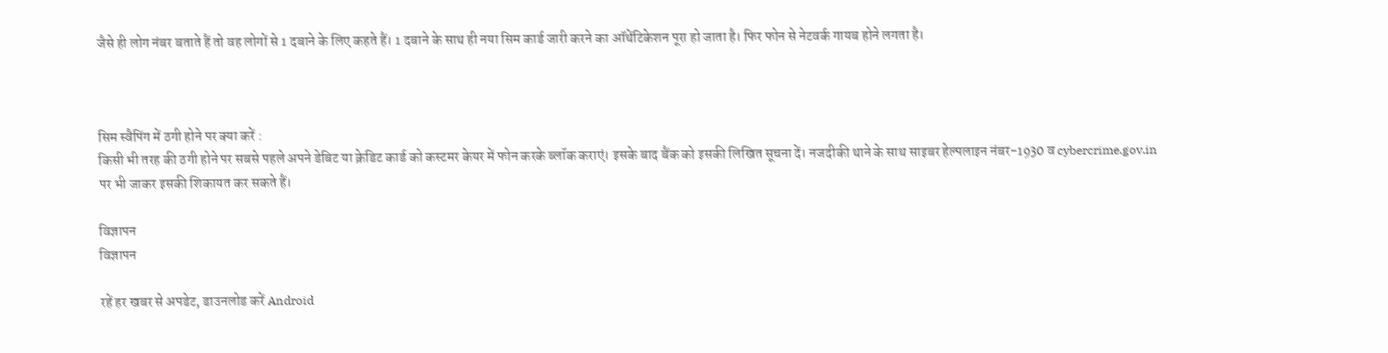जैसे ही लोग नंबर बताते हैं तो वह लोगों से 1 दबाने के लिए कहते हैं। 1 दबाने के साथ ही नया सिम कार्ड जारी करने का ऑथेंटिकेशन पूरा हो जाता है। फिर फोन से नेटवर्क गायब होने लगता है।



सिम स्वैपिंग में ठगी होने पर क्या करें :
किसी भी तरह की ठगी होने पर सबसे पहले अपने डेबिट या क्रेडिट कार्ड को कस्टमर केयर में फोन करके ब्लॉक कराएं। इसके बाद बैंक को इसकी लिखित सूचना दें। नजदीकी थाने के साथ साइबर हेल्पलाइन नंबर-1930 व cybercrime.gov.in पर भी जाकर इसकी शिकायत कर सकते हैं।

विज्ञापन
विज्ञापन

रहें हर खबर से अपडेट, डाउनलोड करें Android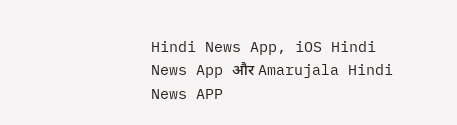Hindi News App, iOS Hindi News App और Amarujala Hindi News APP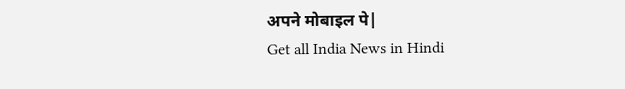अपने मोबाइल पे|
Get all India News in Hindi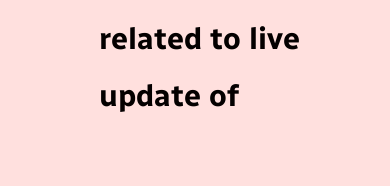related to live update of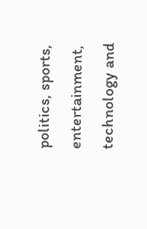politics, sports, entertainment, technology and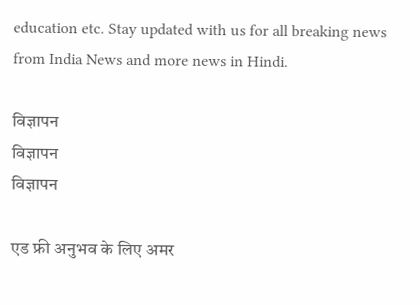education etc. Stay updated with us for all breaking news from India News and more news in Hindi.

विज्ञापन
विज्ञापन
विज्ञापन

एड फ्री अनुभव के लिए अमर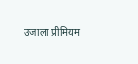उजाला प्रीमियम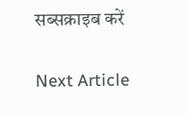सब्सक्राइब करें

Next Article